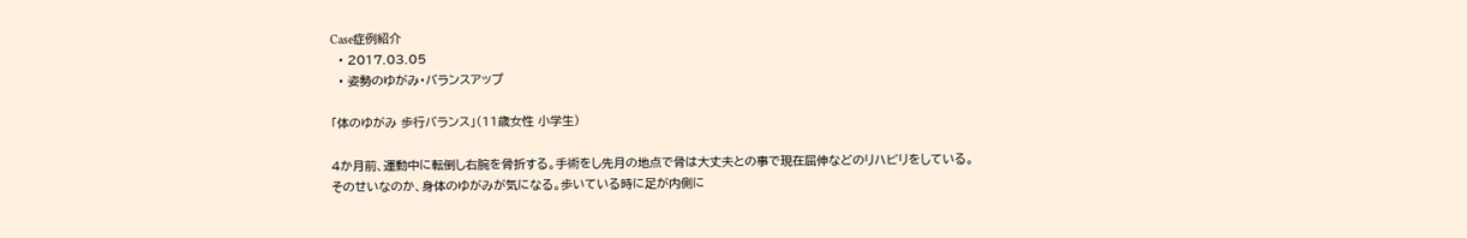Case症例紹介
  • 2017.03.05
  • 姿勢のゆがみ・バランスアップ

「体のゆがみ 歩行バランス」(11歳女性 小学生)

4か月前、運動中に転倒し右腕を骨折する。手術をし先月の地点で骨は大丈夫との事で現在屈伸などのリハビリをしている。
そのせいなのか、身体のゆがみが気になる。歩いている時に足が内側に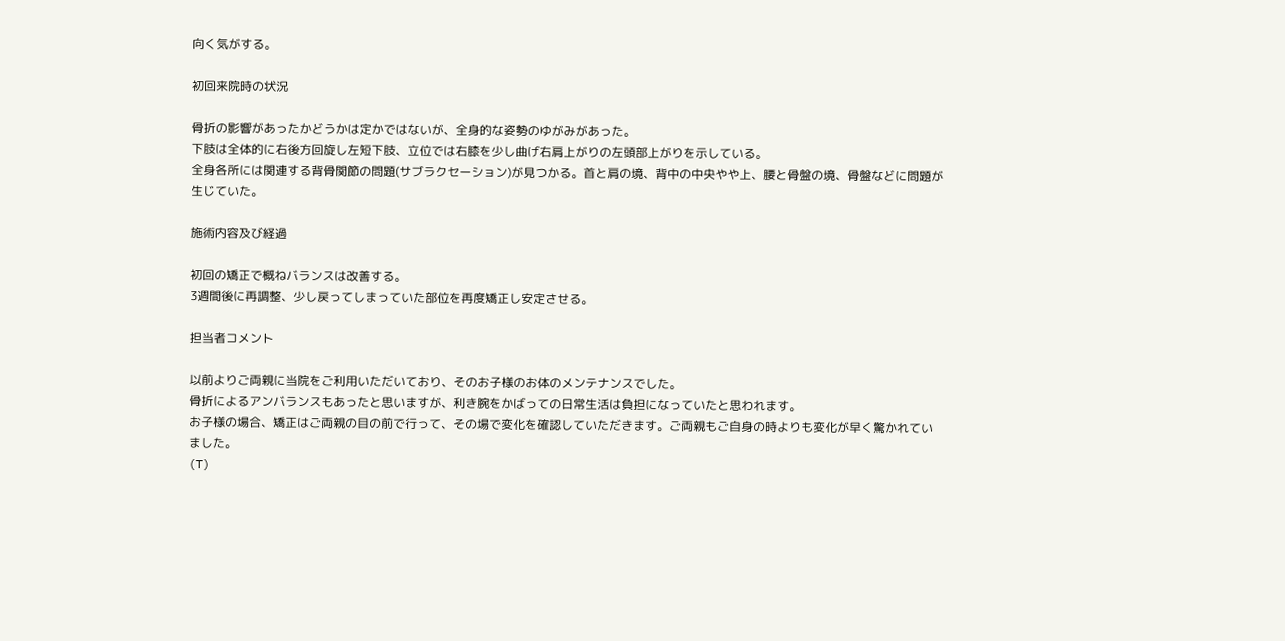向く気がする。

初回来院時の状況

骨折の影響があったかどうかは定かではないが、全身的な姿勢のゆがみがあった。
下肢は全体的に右後方回旋し左短下肢、立位では右膝を少し曲げ右肩上がりの左頭部上がりを示している。
全身各所には関連する背骨関節の問題(サブラクセーション)が見つかる。首と肩の境、背中の中央やや上、腰と骨盤の境、骨盤などに問題が生じていた。

施術内容及び経過

初回の矯正で概ねバランスは改善する。
3週間後に再調整、少し戻ってしまっていた部位を再度矯正し安定させる。

担当者コメント

以前よりご両親に当院をご利用いただいており、そのお子様のお体のメンテナンスでした。
骨折によるアンバランスもあったと思いますが、利き腕をかばっての日常生活は負担になっていたと思われます。
お子様の場合、矯正はご両親の目の前で行って、その場で変化を確認していただきます。ご両親もご自身の時よりも変化が早く驚かれていました。
(T)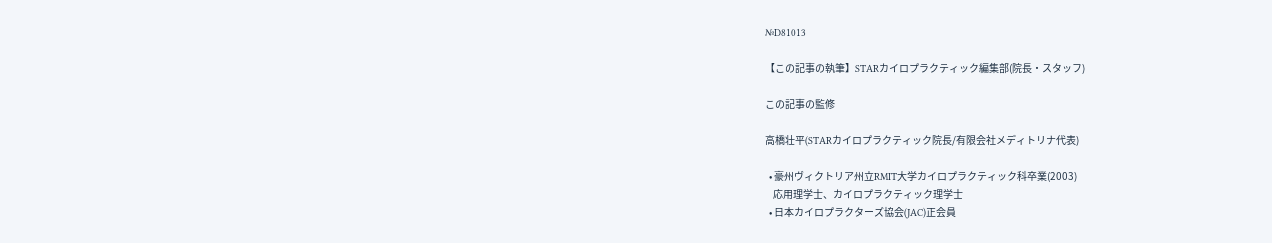№D81013

【この記事の執筆】STARカイロプラクティック編集部(院長・スタッフ)

この記事の監修

高橋壮平(STARカイロプラクティック院長/有限会社メディトリナ代表)

  • 豪州ヴィクトリア州立RMIT大学カイロプラクティック科卒業(2003)
    応用理学士、カイロプラクティック理学士
  • 日本カイロプラクターズ協会(JAC)正会員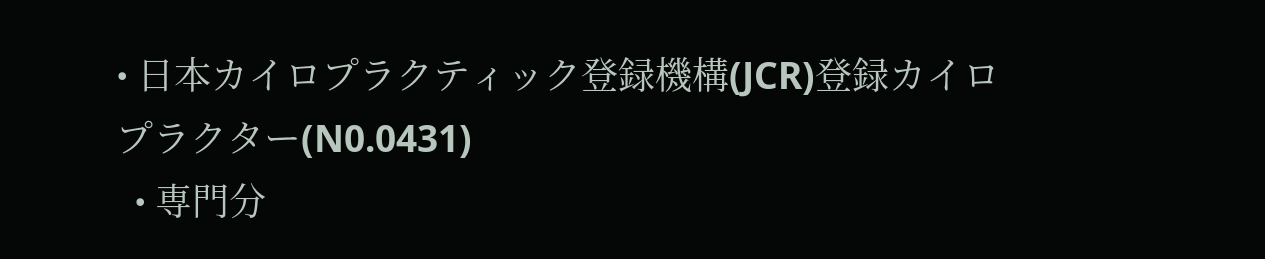• 日本カイロプラクティック登録機構(JCR)登録カイロプラクター(N0.0431)
  • 専門分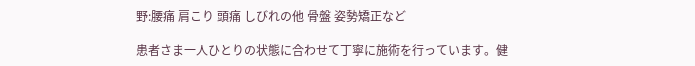野:腰痛 肩こり 頭痛 しびれの他 骨盤 姿勢矯正など

患者さま一人ひとりの状態に合わせて丁寧に施術を行っています。健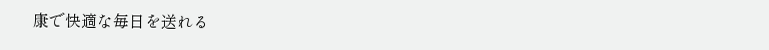康で快適な毎日を送れる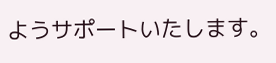ようサポートいたします。